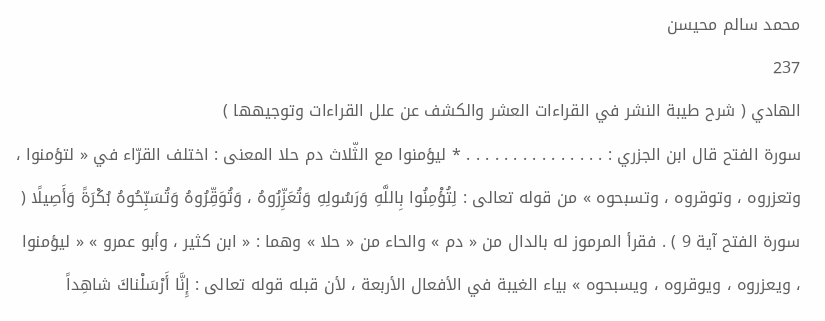محمد سالم محيسن
237
الهادي ( شرح طيبة النشر في القراءات العشر والكشف عن علل القراءات وتوجيهها )
سورة الفتح قال ابن الجزري : . . . . . . . . . . . . . . . * ليؤمنوا مع الثّلاث دم حلا المعنى : اختلف القرّاء في « لتؤمنوا ، وتعزروه ، وتوقروه ، وتسبحوه » من قوله تعالى : لِتُؤْمِنُوا بِاللَّهِ وَرَسُولِهِ وَتُعَزِّرُوهُ ، وَتُوَقِّرُوهُ وَتُسَبِّحُوهُ بُكْرَةً وَأَصِيلًا ( سورة الفتح آية 9 ) . فقرأ المرموز له بالدال من « دم » والحاء من « حلا » وهما : « ابن كثير ، وأبو عمرو » « ليؤمنوا ، ويعزروه ، ويوقروه ، ويسبحوه » بياء الغيبة في الأفعال الأربعة ، لأن قبله قوله تعالى : إِنَّا أَرْسَلْناكَ شاهِداً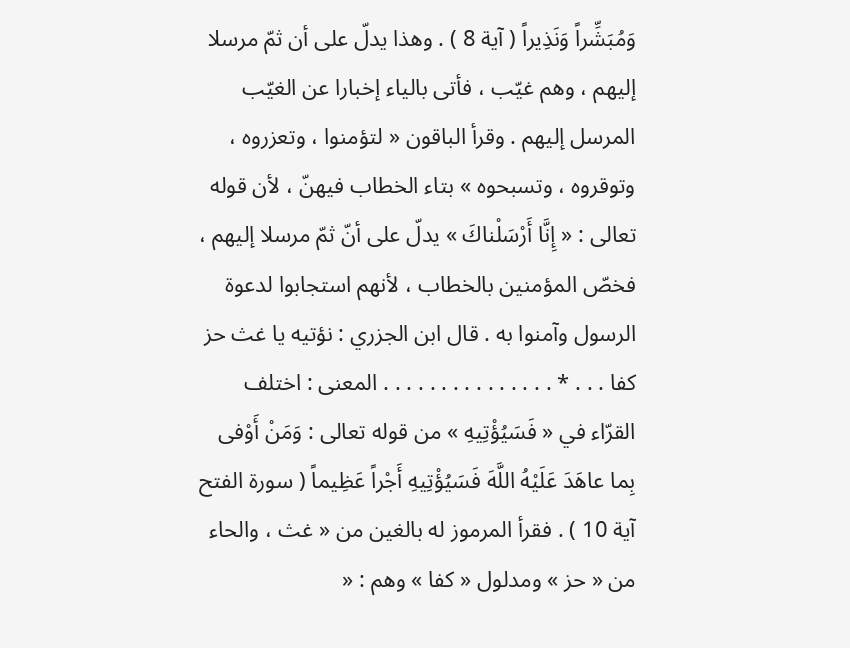وَمُبَشِّراً وَنَذِيراً ( آية 8 ) . وهذا يدلّ على أن ثمّ مرسلا إليهم ، وهم غيّب ، فأتى بالياء إخبارا عن الغيّب المرسل إليهم . وقرأ الباقون « لتؤمنوا ، وتعزروه ، وتوقروه ، وتسبحوه » بتاء الخطاب فيهنّ ، لأن قوله تعالى : « إِنَّا أَرْسَلْناكَ » يدلّ على أنّ ثمّ مرسلا إليهم ، فخصّ المؤمنين بالخطاب ، لأنهم استجابوا لدعوة الرسول وآمنوا به . قال ابن الجزري : نؤتيه يا غث حز كفا . . . * . . . . . . . . . . . . . . . المعنى : اختلف القرّاء في « فَسَيُؤْتِيهِ » من قوله تعالى : وَمَنْ أَوْفى بِما عاهَدَ عَلَيْهُ اللَّهَ فَسَيُؤْتِيهِ أَجْراً عَظِيماً ( سورة الفتح آية 10 ) . فقرأ المرموز له بالغين من « غث ، والحاء من « حز » ومدلول « كفا » وهم : «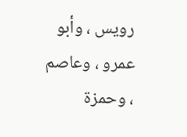رويس ، وأبو عمرو ، وعاصم ، وحمزة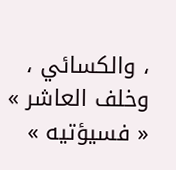، والكسائي ، وخلف العاشر » « فسيؤتيه »